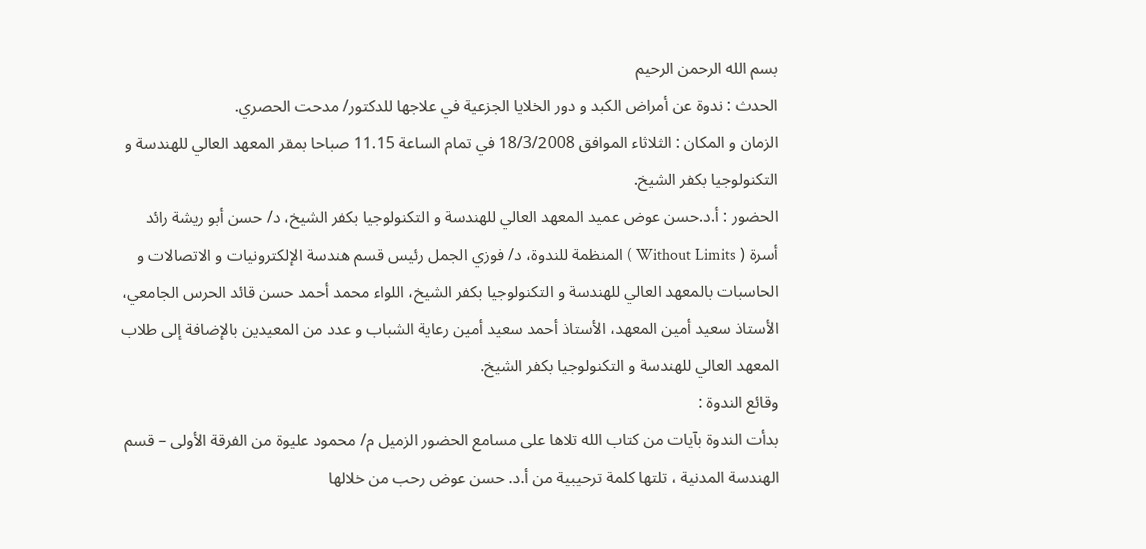بسم الله الرحمن الرحيم
الحدث : ندوة عن أمراض الكبد و دور الخلايا الجزعية في علاجها للدكتور/ مدحت الحصري.
الزمان و المكان : الثلاثاء الموافق 18/3/2008 في تمام الساعة 11.15 صباحا بمقر المعهد العالي للهندسة و التكنولوجيا بكفر الشيخ.
الحضور : أ.د.حسن عوض عميد المعهد العالي للهندسة و التكنولوجيا بكفر الشيخ، د/ حسن أبو ريشة رائد أسرة ( Without Limits ) المنظمة للندوة، د/ فوزي الجمل رئيس قسم هندسة الإلكترونيات و الاتصالات و الحاسبات بالمعهد العالي للهندسة و التكنولوجيا بكفر الشيخ، اللواء محمد أحمد حسن قائد الحرس الجامعي، الأستاذ سعيد أمين المعهد، الأستاذ أحمد سعيد أمين رعاية الشباب و عدد من المعيدين بالإضافة إلى طلاب المعهد العالي للهندسة و التكنولوجيا بكفر الشيخ.
وقائع الندوة :
بدأت الندوة بآيات من كتاب الله تلاها على مسامع الحضور الزميل م/ محمود عليوة من الفرقة الأولى – قسم الهندسة المدنية ، تلتها كلمة ترحيبية من أ.د. حسن عوض رحب من خلالها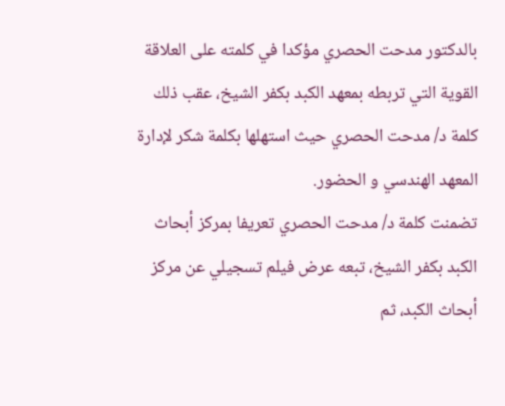بالدكتور مدحت الحصري مؤكدا في كلمته على العلاقة القوية التي تربطه بمعهد الكبد بكفر الشيخ، عقب ذلك كلمة د/ مدحت الحصري حيث استهلها بكلمة شكر لإدارة المعهد الهندسي و الحضور.
تضمنت كلمة د/ مدحت الحصري تعريفا بمركز أبحاث الكبد بكفر الشيخ، تبعه عرض فيلم تسجيلي عن مركز أبحاث الكبد، ثم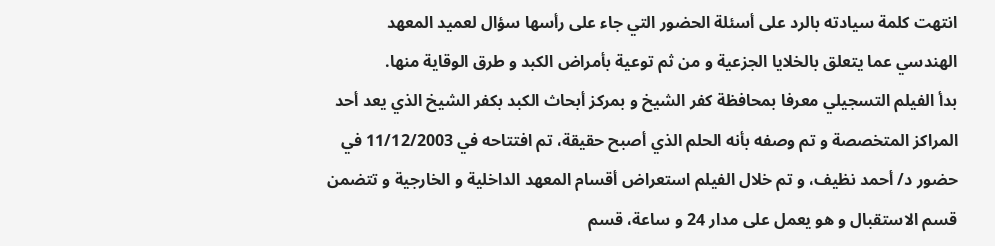انتهت كلمة سيادته بالرد على أسئلة الحضور التي جاء على رأسها سؤال لعميد المعهد الهندسي عما يتعلق بالخلايا الجزعية و من ثم توعية بأمراض الكبد و طرق الوقاية منها.
بدأ الفيلم التسجيلي معرفا بمحافظة كفر الشيخ و بمركز أبحاث الكبد بكفر الشيخ الذي يعد أحد المراكز المتخصصة و تم وصفه بأنه الحلم الذي أصبح حقيقة، تم افتتاحه في 11/12/2003 في حضور د/ أحمد نظيف، و تم خلال الفيلم استعراض أقسام المعهد الداخلية و الخارجية و تتضمن قسم الاستقبال و هو يعمل على مدار 24 و ساعة، قسم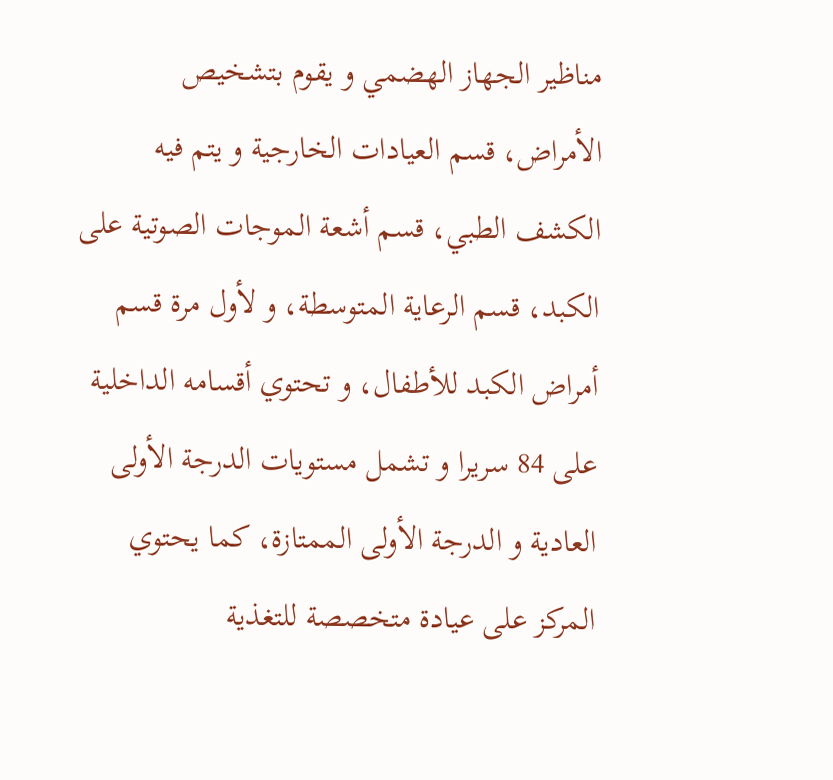مناظير الجهاز الهضمي و يقوم بتشخيص الأمراض، قسم العيادات الخارجية و يتم فيه الكشف الطبي، قسم أشعة الموجات الصوتية على الكبد، قسم الرعاية المتوسطة، و لأول مرة قسم أمراض الكبد للأطفال، و تحتوي أقسامه الداخلية على 84 سريرا و تشمل مستويات الدرجة الأولى العادية و الدرجة الأولى الممتازة، كما يحتوي المركز على عيادة متخصصة للتغذية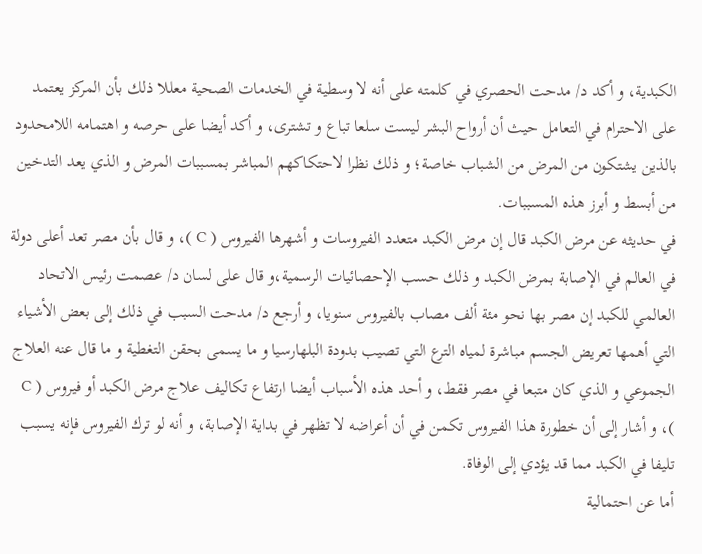الكبدية، و أكد د/ مدحت الحصري في كلمته على أنه لا وسطية في الخدمات الصحية معللا ذلك بأن المركز يعتمد على الاحترام في التعامل حيث أن أرواح البشر ليست سلعا تباع و تشترى، و أكد أيضا على حرصه و اهتمامه اللامحدود بالذين يشتكون من المرض من الشباب خاصة؛ و ذلك نظرا لاحتكاكهم المباشر بمسببات المرض و الذي يعد التدخين من أبسط و أبرز هذه المسببات.
في حديثه عن مرض الكبد قال إن مرض الكبد متعدد الفيروسات و أشهرها الفيروس ( C )، و قال بأن مصر تعد أعلى دولة في العالم في الإصابة بمرض الكبد و ذلك حسب الإحصائيات الرسمية،و قال على لسان د/ عصمت رئيس الاتحاد العالمي للكبد إن مصر بها نحو مئة ألف مصاب بالفيروس سنويا، و أرجع د/ مدحت السبب في ذلك إلى بعض الأشياء التي أهمها تعريض الجسم مباشرة لمياه الترع التي تصيب بدودة البلهارسيا و ما يسمى بحقن التغطية و ما قال عنه العلاج الجموعي و الذي كان متبعا في مصر فقط، و أحد هذه الأسباب أيضا ارتفاع تكاليف علاج مرض الكبد أو فيروس ( C )، و أشار إلى أن خطورة هذا الفيروس تكمن في أن أعراضه لا تظهر في بداية الإصابة، و أنه لو ترك الفيروس فإنه يسبب تليفا في الكبد مما قد يؤدي إلى الوفاة.
أما عن احتمالية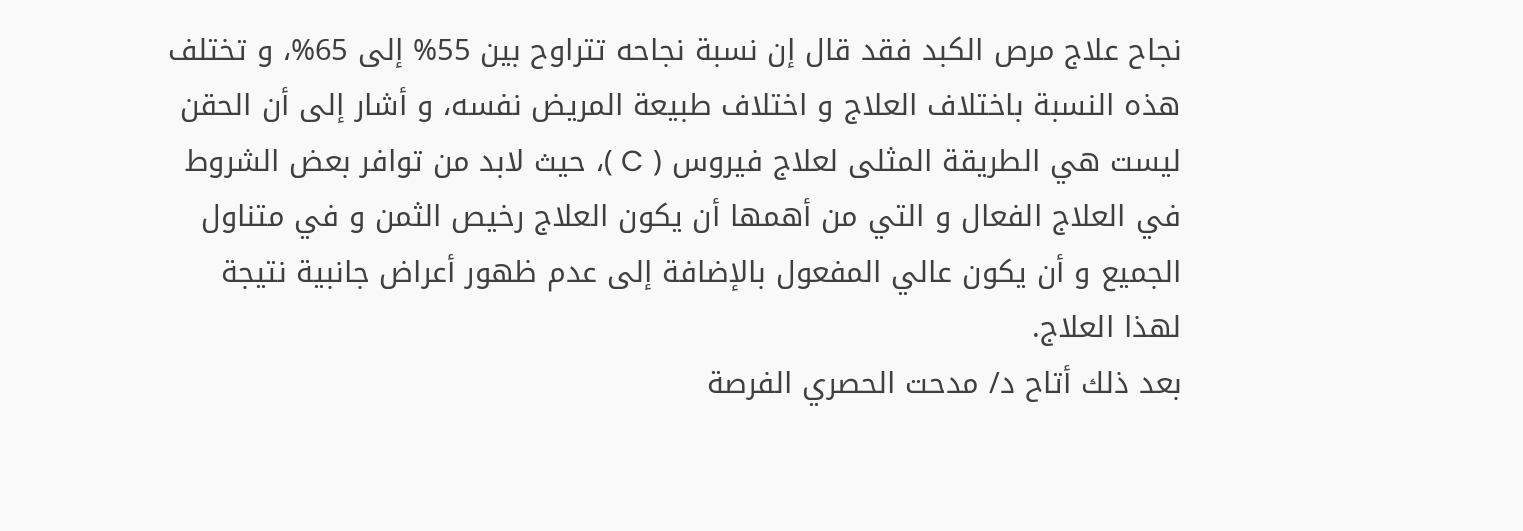نجاح علاج مرص الكبد فقد قال إن نسبة نجاحه تتراوح بين 55% إلى 65%، و تختلف هذه النسبة باختلاف العلاج و اختلاف طبيعة المريض نفسه، و أشار إلى أن الحقن ليست هي الطريقة المثلى لعلاج فيروس ( C )، حيث لابد من توافر بعض الشروط في العلاج الفعال و التي من أهمها أن يكون العلاج رخيص الثمن و في متناول الجميع و أن يكون عالي المفعول بالإضافة إلى عدم ظهور أعراض جانبية نتيجة لهذا العلاج.
بعد ذلك أتاح د/ مدحت الحصري الفرصة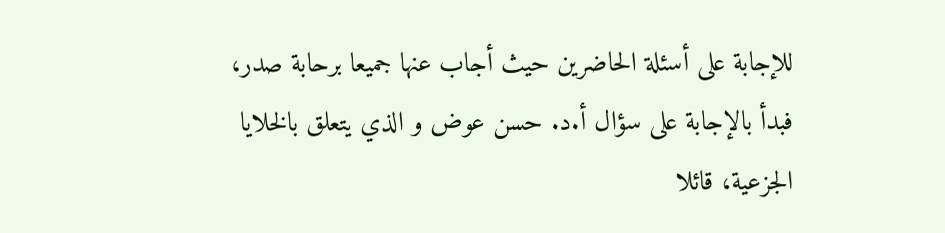للإجابة على أسئلة الحاضرين حيث أجاب عنها جميعا برحابة صدر، فبدأ بالإجابة على سؤال أ.د. حسن عوض و الذي يتعلق بالخلايا الجزعية، قائلا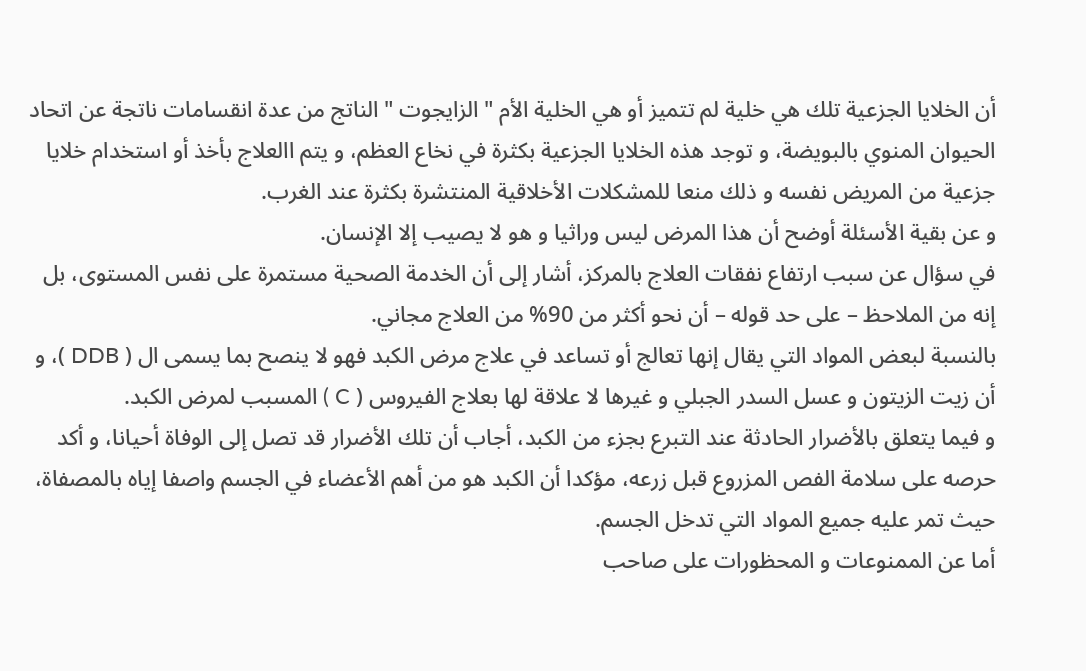أن الخلايا الجزعية تلك هي خلية لم تتميز أو هي الخلية الأم " الزايجوت " الناتج من عدة انقسامات ناتجة عن اتحاد الحيوان المنوي بالبويضة، و توجد هذه الخلايا الجزعية بكثرة في نخاع العظم، و يتم االعلاج بأخذ أو استخدام خلايا جزعية من المريض نفسه و ذلك منعا للمشكلات الأخلاقية المنتشرة بكثرة عند الغرب.
و عن بقية الأسئلة أوضح أن هذا المرض ليس وراثيا و هو لا يصيب إلا الإنسان.
في سؤال عن سبب ارتفاع نفقات العلاج بالمركز، أشار إلى أن الخدمة الصحية مستمرة على نفس المستوى، بل إنه من الملاحظ – على حد قوله – أن نحو أكثر من 90% من العلاج مجاني.
بالنسبة لبعض المواد التي يقال إنها تعالج أو تساعد في علاج مرض الكبد فهو لا ينصح بما يسمى ال ( DDB )، و أن زيت الزيتون و عسل السدر الجبلي و غيرها لا علاقة لها بعلاج الفيروس ( C ) المسبب لمرض الكبد.
و فيما يتعلق بالأضرار الحادثة عند التبرع بجزء من الكبد، أجاب أن تلك الأضرار قد تصل إلى الوفاة أحيانا، و أكد حرصه على سلامة الفص المزروع قبل زرعه، مؤكدا أن الكبد هو من أهم الأعضاء في الجسم واصفا إياه بالمصفاة، حيث تمر عليه جميع المواد التي تدخل الجسم.
أما عن الممنوعات و المحظورات على صاحب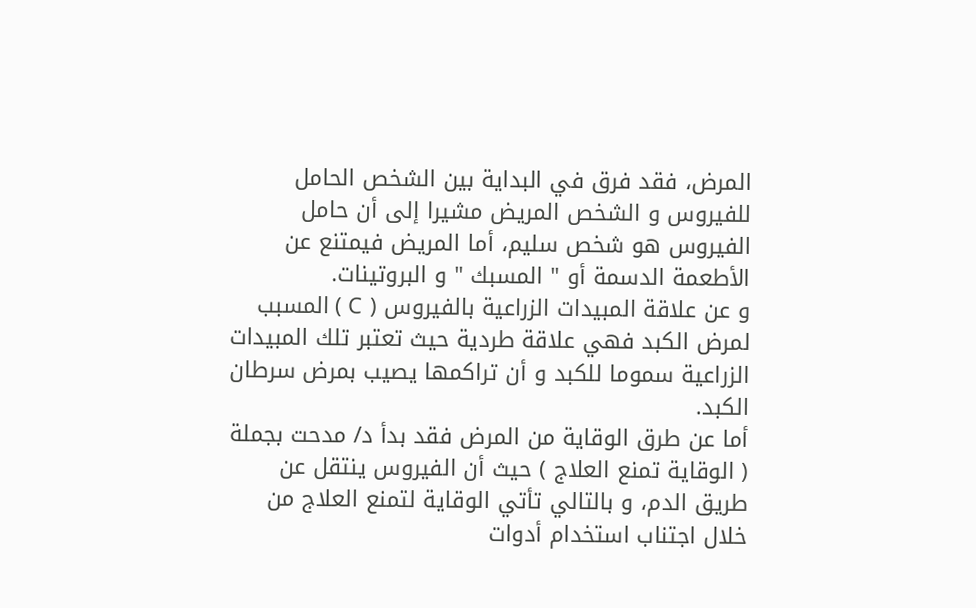المرض، فقد فرق في البداية بين الشخص الحامل للفيروس و الشخص المريض مشيرا إلى أن حامل الفيروس هو شخص سليم، أما المريض فيمتنع عن الأطعمة الدسمة أو " المسبك " و البروتينات.
و عن علاقة المبيدات الزراعية بالفيروس ( C ) المسبب لمرض الكبد فهي علاقة طردية حيث تعتبر تلك المبيدات الزراعية سموما للكبد و أن تراكمها يصيب بمرض سرطان الكبد.
أما عن طرق الوقاية من المرض فقد بدأ د/ مدحت بجملة ( الوقاية تمنع العلاج ) حيث أن الفيروس ينتقل عن طريق الدم، و بالتالي تأتي الوقاية لتمنع العلاج من خلال اجتناب استخدام أدوات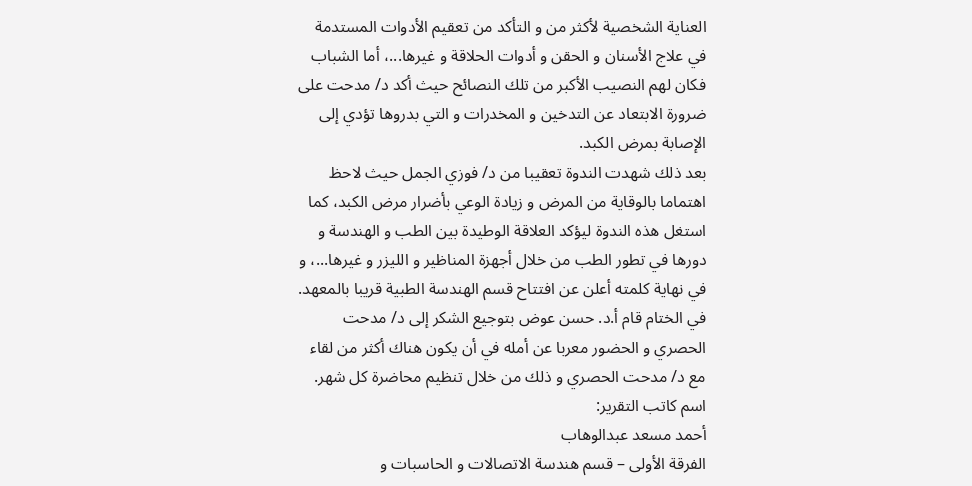العناية الشخصية لأكثر من و التأكد من تعقيم الأدوات المستدمة في علاج الأسنان و الحقن و أدوات الحلاقة و غيرها...، أما الشباب فكان لهم النصيب الأكبر من تلك النصائح حيث أكد د/ مدحت على ضرورة الابتعاد عن التدخين و المخدرات و التي بدروها تؤدي إلى الإصابة بمرض الكبد.
بعد ذلك شهدت الندوة تعقيبا من د/ فوزي الجمل حيث لاحظ اهتماما بالوقاية من المرض و زيادة الوعي بأضرار مرض الكبد، كما استغل هذه الندوة ليؤكد العلاقة الوطيدة بين الطب و الهندسة و دورها في تطور الطب من خلال أجهزة المناظير و الليزر و غيرها...، و في نهاية كلمته أعلن عن افتتاح قسم الهندسة الطبية قريبا بالمعهد.
في الختام قام أ.د. حسن عوض بتوجيع الشكر إلى د/ مدحت الحصري و الحضور معربا عن أمله في أن يكون هناك أكثر من لقاء مع د/ مدحت الحصري و ذلك من خلال تنظيم محاضرة كل شهر.
اسم كاتب التقرير:
أحمد مسعد عبدالوهاب
الفرقة الأولى – قسم هندسة الاتصالات و الحاسبات و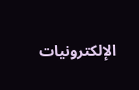الإلكترونيات